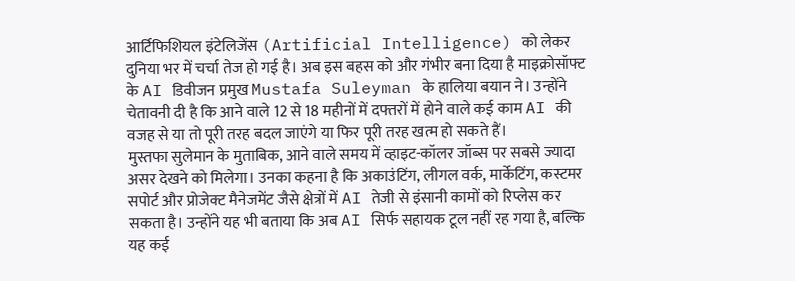आर्टिफिशियल इंटेलिजेंस (Artificial Intelligence) को लेकर दुनिया भर में चर्चा तेज हो गई है। अब इस बहस को और गंभीर बना दिया है माइक्रोसॉफ्ट के AI डिवीजन प्रमुख Mustafa Suleyman के हालिया बयान ने। उन्होंने चेतावनी दी है कि आने वाले 12 से 18 महीनों में दफ्तरों में होने वाले कई काम AI की वजह से या तो पूरी तरह बदल जाएंगे या फिर पूरी तरह खत्म हो सकते हैं।
मुस्तफा सुलेमान के मुताबिक, आने वाले समय में व्हाइट-कॉलर जॉब्स पर सबसे ज्यादा असर देखने को मिलेगा। उनका कहना है कि अकाउंटिंग, लीगल वर्क, मार्केटिंग, कस्टमर सपोर्ट और प्रोजेक्ट मैनेजमेंट जैसे क्षेत्रों में AI तेजी से इंसानी कामों को रिप्लेस कर सकता है। उन्होंने यह भी बताया कि अब AI सिर्फ सहायक टूल नहीं रह गया है, बल्कि यह कई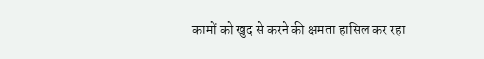कामों को खुद से करने की क्षमता हासिल कर रहा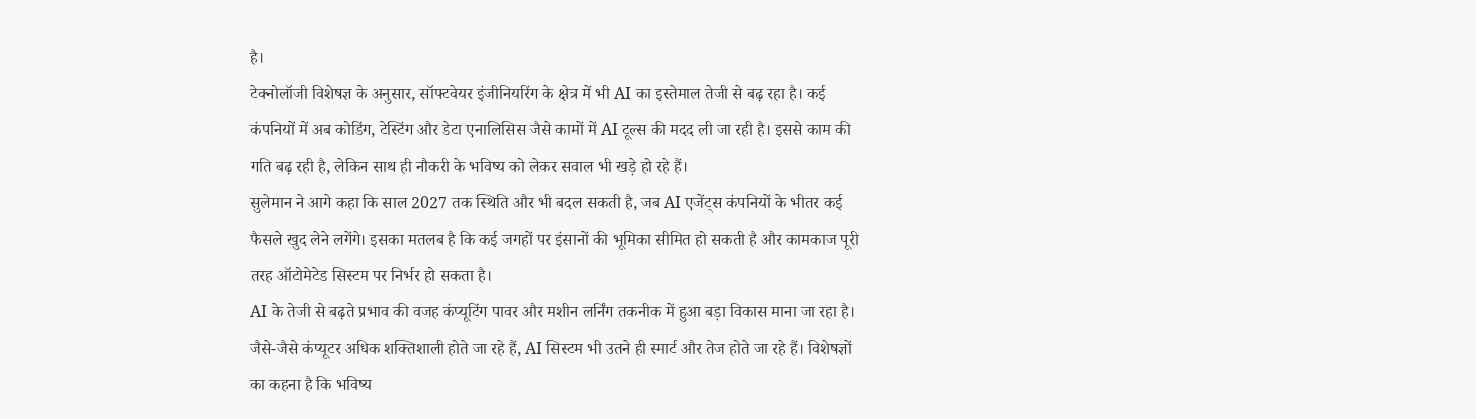है।
टेक्नोलॉजी विशेषज्ञ के अनुसार, सॉफ्टवेयर इंजीनियरिंग के क्षेत्र में भी AI का इस्तेमाल तेजी से बढ़ रहा है। कई कंपनियों में अब कोडिंग, टेस्टिंग और डेटा एनालिसिस जैसे कामों में AI टूल्स की मदद ली जा रही है। इससे काम की गति बढ़ रही है, लेकिन साथ ही नौकरी के भविष्य को लेकर सवाल भी खड़े हो रहे हैं।
सुलेमान ने आगे कहा कि साल 2027 तक स्थिति और भी बदल सकती है, जब AI एजेंट्स कंपनियों के भीतर कई फैसले खुद लेने लगेंगे। इसका मतलब है कि कई जगहों पर इंसानों की भूमिका सीमित हो सकती है और कामकाज पूरी तरह ऑटोमेटेड सिस्टम पर निर्भर हो सकता है।
AI के तेजी से बढ़ते प्रभाव की वजह कंप्यूटिंग पावर और मशीन लर्निंग तकनीक में हुआ बड़ा विकास माना जा रहा है। जैसे-जैसे कंप्यूटर अधिक शक्तिशाली होते जा रहे हैं, AI सिस्टम भी उतने ही स्मार्ट और तेज होते जा रहे हैं। विशेषज्ञों का कहना है कि भविष्य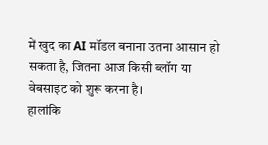में खुद का AI मॉडल बनाना उतना आसान हो सकता है, जितना आज किसी ब्लॉग या वेबसाइट को शुरू करना है।
हालांकि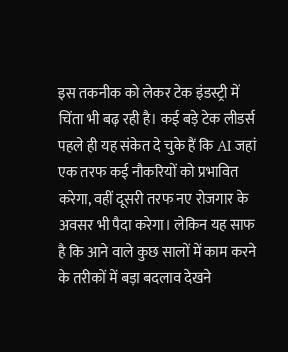इस तकनीक को लेकर टेक इंडस्ट्री में चिंता भी बढ़ रही है। कई बड़े टेक लीडर्स पहले ही यह संकेत दे चुके हैं कि AI जहां एक तरफ कई नौकरियों को प्रभावित करेगा, वहीं दूसरी तरफ नए रोजगार के अवसर भी पैदा करेगा। लेकिन यह साफ है कि आने वाले कुछ सालों में काम करने के तरीकों में बड़ा बदलाव देखने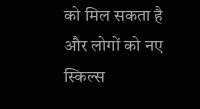को मिल सकता है और लोगों को नए स्किल्स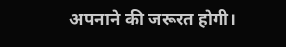अपनाने की जरूरत होगी।